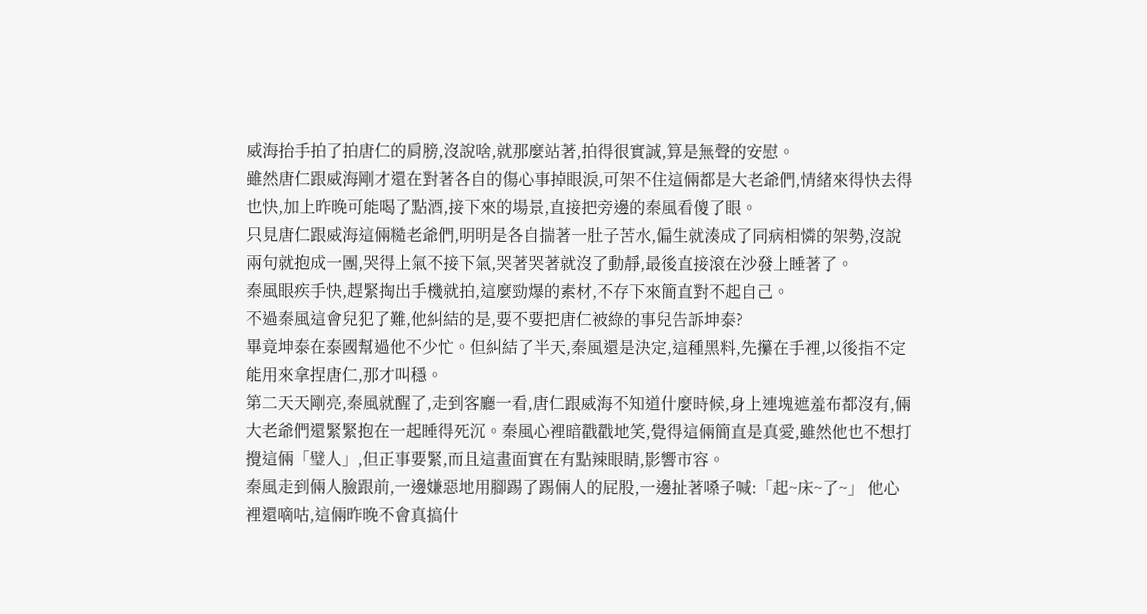威海抬手拍了拍唐仁的肩膀,沒說啥,就那麼站著,拍得很實誠,算是無聲的安慰。
雖然唐仁跟威海剛才還在對著各自的傷心事掉眼淚,可架不住這倆都是大老爺們,情緒來得快去得也快,加上昨晚可能喝了點酒,接下來的場景,直接把旁邊的秦風看傻了眼。
只見唐仁跟威海這倆糙老爺們,明明是各自揣著一肚子苦水,偏生就湊成了同病相憐的架勢,沒說兩句就抱成一團,哭得上氣不接下氣,哭著哭著就沒了動靜,最後直接滾在沙發上睡著了。
秦風眼疾手快,趕緊掏出手機就拍,這麼勁爆的素材,不存下來簡直對不起自己。
不過秦風這會兒犯了難,他糾結的是,要不要把唐仁被綠的事兒告訴坤泰?
畢竟坤泰在泰國幫過他不少忙。但糾結了半天,秦風還是決定,這種黑料,先攥在手裡,以後指不定能用來拿捏唐仁,那才叫穩。
第二天天剛亮,秦風就醒了,走到客廳一看,唐仁跟威海不知道什麼時候,身上連塊遮羞布都沒有,倆大老爺們還緊緊抱在一起睡得死沉。秦風心裡暗戳戳地笑,覺得這倆簡直是真愛,雖然他也不想打攪這倆「璧人」,但正事要緊,而且這畫面實在有點辣眼睛,影響市容。
秦風走到倆人臉跟前,一邊嫌惡地用腳踢了踢倆人的屁股,一邊扯著嗓子喊:「起~床~了~」 他心裡還嘀咕,這倆昨晚不會真搞什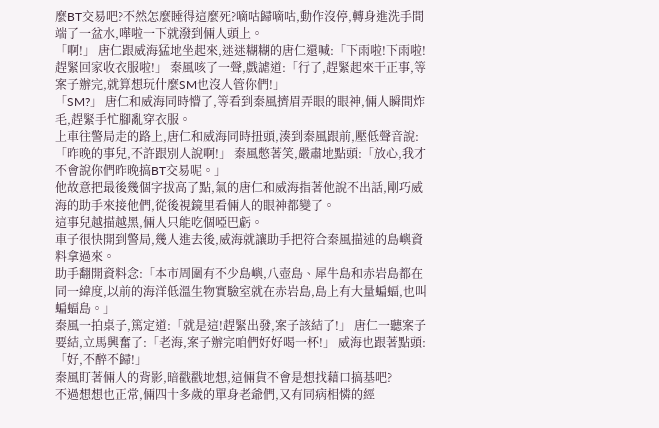麼BT交易吧?不然怎麼睡得這麼死?嘀咕歸嘀咕,動作沒停,轉身進洗手間端了一盆水,嘩啦一下就潑到倆人頭上。
「啊!」 唐仁跟威海猛地坐起來,迷迷糊糊的唐仁還喊:「下雨啦!下雨啦!趕緊回家收衣服啦!」 秦風咳了一聲,戲謔道:「行了,趕緊起來干正事,等案子辦完,就算想玩什麼SM也沒人管你們!」
「SM?」 唐仁和威海同時懵了,等看到秦風擠眉弄眼的眼神,倆人瞬間炸毛,趕緊手忙腳亂穿衣服。
上車往警局走的路上,唐仁和威海同時扭頭,湊到秦風跟前,壓低聲音說:「昨晚的事兒,不許跟別人說啊!」 秦風憋著笑,嚴肅地點頭:「放心,我才不會說你們昨晚搞BT交易呢。」
他故意把最後幾個字拔高了點,氣的唐仁和威海指著他說不出話,剛巧威海的助手來接他們,從後視鏡里看倆人的眼神都變了。
這事兒越描越黑,倆人只能吃個啞巴虧。
車子很快開到警局,幾人進去後,威海就讓助手把符合秦風描述的島嶼資料拿過來。
助手翻開資料念:「本市周圍有不少島嶼,八壺島、犀牛島和赤岩島都在同一緯度,以前的海洋低溫生物實驗室就在赤岩島,島上有大量蝙蝠,也叫蝙蝠島。」
秦風一拍桌子,篤定道:「就是這!趕緊出發,案子該結了!」 唐仁一聽案子要結,立馬興奮了:「老海,案子辦完咱們好好喝一杯!」 威海也跟著點頭:「好,不醉不歸!」
秦風盯著倆人的背影,暗戳戳地想,這倆貨不會是想找藉口搞基吧?
不過想想也正常,倆四十多歲的單身老爺們,又有同病相憐的經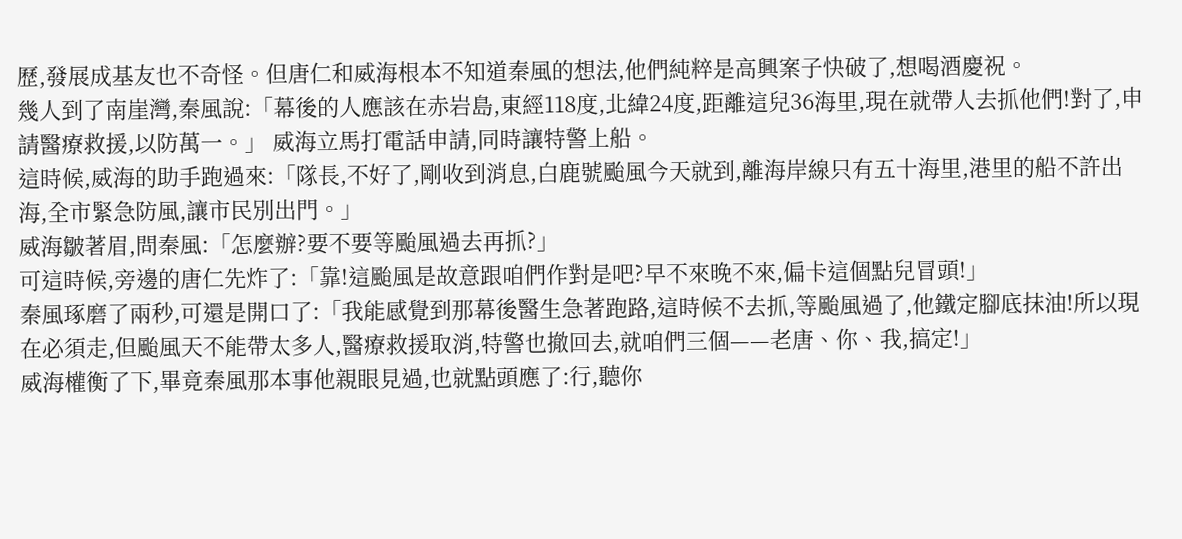歷,發展成基友也不奇怪。但唐仁和威海根本不知道秦風的想法,他們純粹是高興案子快破了,想喝酒慶祝。
幾人到了南崖灣,秦風說:「幕後的人應該在赤岩島,東經118度,北緯24度,距離這兒36海里,現在就帶人去抓他們!對了,申請醫療救援,以防萬一。」 威海立馬打電話申請,同時讓特警上船。
這時候,威海的助手跑過來:「隊長,不好了,剛收到消息,白鹿號颱風今天就到,離海岸線只有五十海里,港里的船不許出海,全市緊急防風,讓市民別出門。」
威海皺著眉,問秦風:「怎麼辦?要不要等颱風過去再抓?」
可這時候,旁邊的唐仁先炸了:「靠!這颱風是故意跟咱們作對是吧?早不來晚不來,偏卡這個點兒冒頭!」
秦風琢磨了兩秒,可還是開口了:「我能感覺到那幕後醫生急著跑路,這時候不去抓,等颱風過了,他鐵定腳底抹油!所以現在必須走,但颱風天不能帶太多人,醫療救援取消,特警也撤回去,就咱們三個——老唐、你、我,搞定!」
威海權衡了下,畢竟秦風那本事他親眼見過,也就點頭應了:行,聽你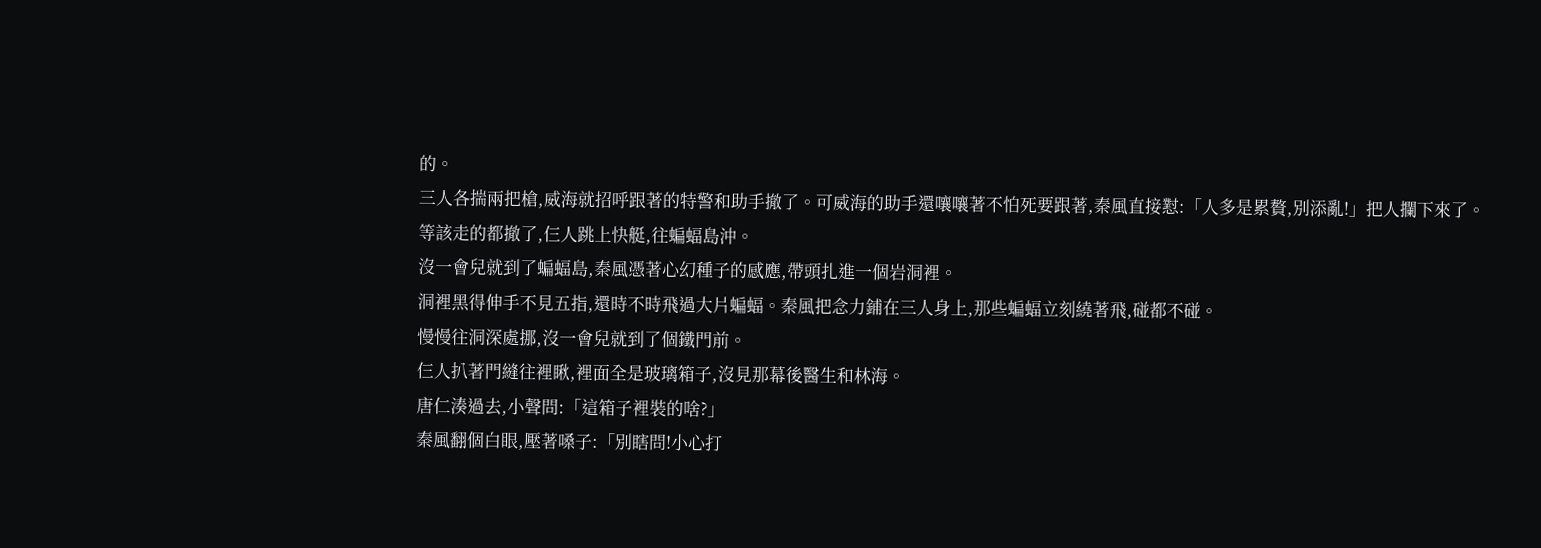的。
三人各揣兩把槍,威海就招呼跟著的特警和助手撤了。可威海的助手還嚷嚷著不怕死要跟著,秦風直接懟:「人多是累贅,別添亂!」把人攔下來了。
等該走的都撤了,仨人跳上快艇,往蝙蝠島沖。
沒一會兒就到了蝙蝠島,秦風憑著心幻種子的感應,帶頭扎進一個岩洞裡。
洞裡黑得伸手不見五指,還時不時飛過大片蝙蝠。秦風把念力鋪在三人身上,那些蝙蝠立刻繞著飛,碰都不碰。
慢慢往洞深處挪,沒一會兒就到了個鐵門前。
仨人扒著門縫往裡瞅,裡面全是玻璃箱子,沒見那幕後醫生和林海。
唐仁湊過去,小聲問:「這箱子裡裝的啥?」
秦風翻個白眼,壓著嗓子:「別瞎問!小心打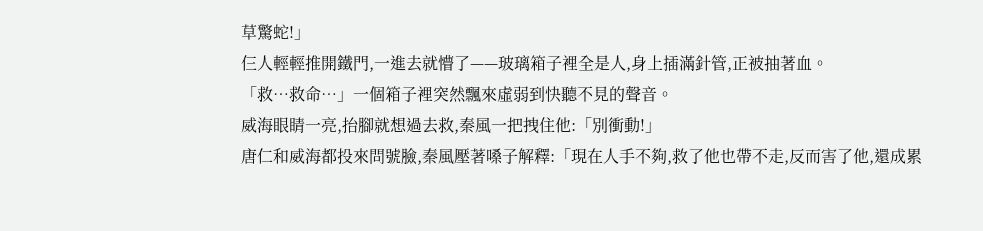草驚蛇!」
仨人輕輕推開鐵門,一進去就懵了——玻璃箱子裡全是人,身上插滿針管,正被抽著血。
「救…救命…」一個箱子裡突然飄來虛弱到快聽不見的聲音。
威海眼睛一亮,抬腳就想過去救,秦風一把拽住他:「別衝動!」
唐仁和威海都投來問號臉,秦風壓著嗓子解釋:「現在人手不夠,救了他也帶不走,反而害了他,還成累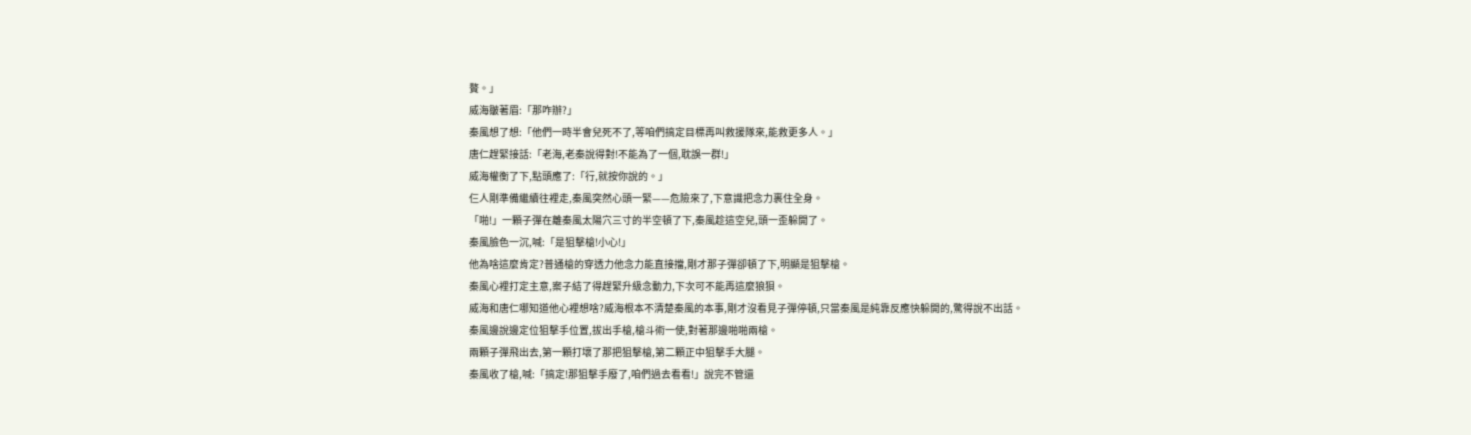贅。」
威海皺著眉:「那咋辦?」
秦風想了想:「他們一時半會兒死不了,等咱們搞定目標再叫救援隊來,能救更多人。」
唐仁趕緊接話:「老海,老秦說得對!不能為了一個,耽誤一群!」
威海權衡了下,點頭應了:「行,就按你說的。」
仨人剛準備繼續往裡走,秦風突然心頭一緊——危險來了,下意識把念力裹住全身。
「啪!」一顆子彈在離秦風太陽穴三寸的半空頓了下,秦風趁這空兒,頭一歪躲開了。
秦風臉色一沉,喊:「是狙擊槍!小心!」
他為啥這麼肯定?普通槍的穿透力他念力能直接擋,剛才那子彈卻頓了下,明顯是狙擊槍。
秦風心裡打定主意,案子結了得趕緊升級念動力,下次可不能再這麼狼狽。
威海和唐仁哪知道他心裡想啥?威海根本不清楚秦風的本事,剛才沒看見子彈停頓,只當秦風是純靠反應快躲開的,驚得說不出話。
秦風邊說邊定位狙擊手位置,拔出手槍,槍斗術一使,對著那邊啪啪兩槍。
兩顆子彈飛出去,第一顆打壞了那把狙擊槍,第二顆正中狙擊手大腿。
秦風收了槍,喊:「搞定!那狙擊手廢了,咱們過去看看!」說完不管還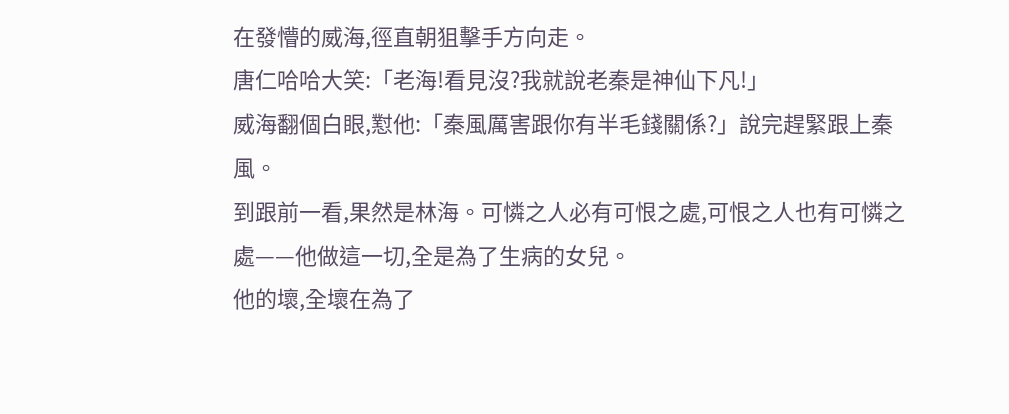在發懵的威海,徑直朝狙擊手方向走。
唐仁哈哈大笑:「老海!看見沒?我就說老秦是神仙下凡!」
威海翻個白眼,懟他:「秦風厲害跟你有半毛錢關係?」說完趕緊跟上秦風。
到跟前一看,果然是林海。可憐之人必有可恨之處,可恨之人也有可憐之處——他做這一切,全是為了生病的女兒。
他的壞,全壞在為了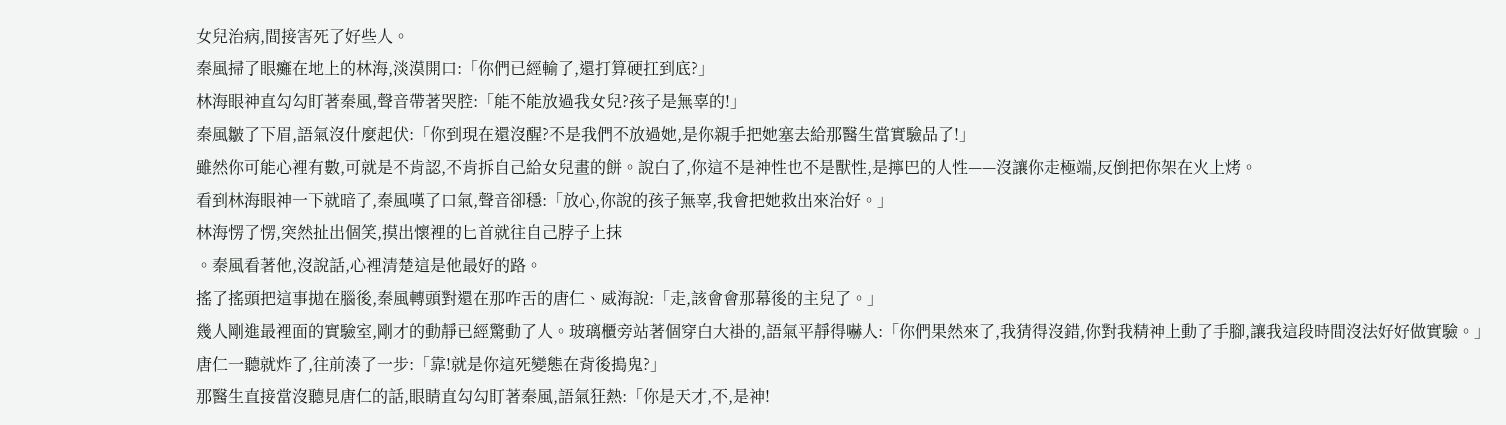女兒治病,間接害死了好些人。
秦風掃了眼癱在地上的林海,淡漠開口:「你們已經輸了,還打算硬扛到底?」
林海眼神直勾勾盯著秦風,聲音帶著哭腔:「能不能放過我女兒?孩子是無辜的!」
秦風皺了下眉,語氣沒什麼起伏:「你到現在還沒醒?不是我們不放過她,是你親手把她塞去給那醫生當實驗品了!」
雖然你可能心裡有數,可就是不肯認,不肯拆自己給女兒畫的餅。說白了,你這不是神性也不是獸性,是擰巴的人性——沒讓你走極端,反倒把你架在火上烤。
看到林海眼神一下就暗了,秦風嘆了口氣,聲音卻穩:「放心,你說的孩子無辜,我會把她救出來治好。」
林海愣了愣,突然扯出個笑,摸出懷裡的匕首就往自己脖子上抹
。秦風看著他,沒說話,心裡清楚這是他最好的路。
搖了搖頭把這事拋在腦後,秦風轉頭對還在那咋舌的唐仁、威海說:「走,該會會那幕後的主兒了。」
幾人剛進最裡面的實驗室,剛才的動靜已經驚動了人。玻璃櫃旁站著個穿白大褂的,語氣平靜得嚇人:「你們果然來了,我猜得沒錯,你對我精神上動了手腳,讓我這段時間沒法好好做實驗。」
唐仁一聽就炸了,往前湊了一步:「靠!就是你這死變態在背後搗鬼?」
那醫生直接當沒聽見唐仁的話,眼睛直勾勾盯著秦風,語氣狂熱:「你是天才,不,是神!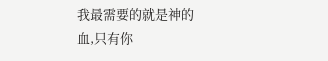我最需要的就是神的血,只有你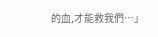的血,才能救我們…」